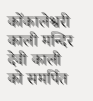कोंकालेश्वरी काली मन्दिर देवी काली को समर्पित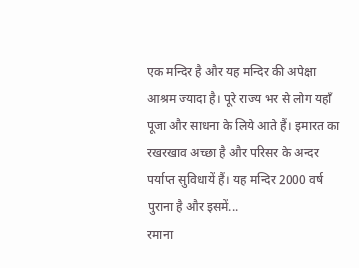एक मन्दिर है और यह मन्दिर की अपेक्षा आश्रम ज्यादा है। पूरे राज्य भर से लोग यहाँ पूजा और साधना के लिये आते हैं। इमारत का रखरखाव अच्छा है और परिसर के अन्दर पर्याप्त सुविधायें हैं। यह मन्दिर 2000 वर्ष पुराना है और इसमें...
रमाना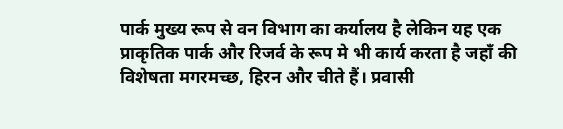पार्क मुख्य रूप से वन विभाग का कर्यालय है लेकिन यह एक प्राकृतिक पार्क और रिजर्व के रूप मे भी कार्य करता है जहाँ की विशेषता मगरमच्छ, हिरन और चीते हैं। प्रवासी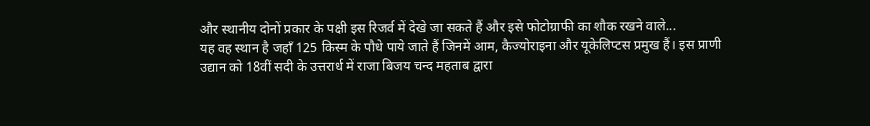और स्थानीय दोनों प्रकार के पक्षी इस रिजर्व में देखे जा सकते हैं और इसे फोटोग्राफी का शौक रखने वाले...
यह वह स्थान है जहाँ 125 किस्म के पौधे पाये जाते हैं जिनमें आम, कैज्योराइना और यूकेलिप्टस प्रमुख हैं। इस प्राणी उद्यान को 18वीं सदी के उत्तरार्ध में राजा बिजय चन्द महताब द्वारा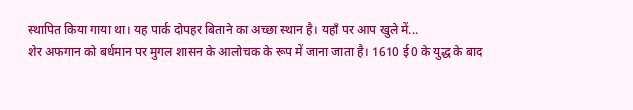स्थापित किया गाया था। यह पार्क दोपहर बिताने का अच्छा स्थान है। यहाँ पर आप खुले में...
शेर अफगान को बर्धमान पर मुगल शासन के आलोचक के रूप में जाना जाता है। 1610 ई0 के युद्ध के बाद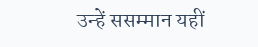उन्हें ससम्मान यहीं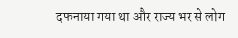दफनाया गया था और राज्य भर से लोग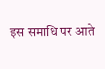इस समाधि पर आते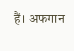हैं। अफगान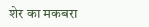शेर का मकबरा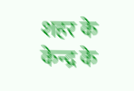शहर के केन्द्र के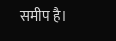समीप है।